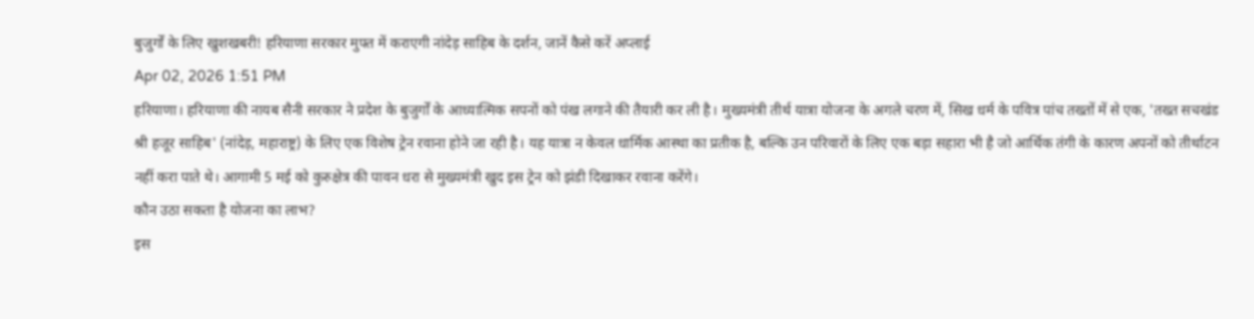बुजुर्गों के लिए खुशखबरी! हरियाणा सरकार मुफ्त में कराएगी नांदेड़ साहिब के दर्शन, जानें कैसे करें अप्लाई
Apr 02, 2026 1:51 PM
हरियाणा। हरियाणा की नायब सैनी सरकार ने प्रदेश के बुजुर्गों के आध्यात्मिक सपनों को पंख लगाने की तैयारी कर ली है। मुख्यमंत्री तीर्थ यात्रा योजना के अगले चरण में, सिख धर्म के पवित्र पांच तख्तों में से एक, 'तख्त सचखंड श्री हजूर साहिब' (नांदेड़, महाराष्ट्र) के लिए एक विशेष ट्रेन रवाना होने जा रही है। यह यात्रा न केवल धार्मिक आस्था का प्रतीक है, बल्कि उन परिवारों के लिए एक बड़ा सहारा भी है जो आर्थिक तंगी के कारण अपनों को तीर्थाटन नहीं करा पाते थे। आगामी 5 मई को कुरुक्षेत्र की पावन धरा से मुख्यमंत्री खुद इस ट्रेन को झंडी दिखाकर रवाना करेंगे।
कौन उठा सकता है योजना का लाभ?
इस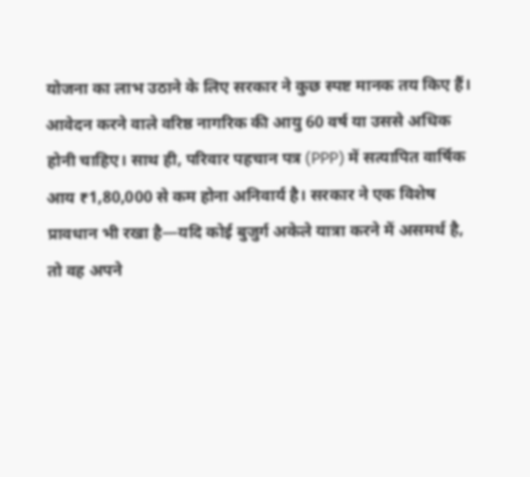योजना का लाभ उठाने के लिए सरकार ने कुछ स्पष्ट मानक तय किए हैं। आवेदन करने वाले वरिष्ठ नागरिक की आयु 60 वर्ष या उससे अधिक होनी चाहिए। साथ ही, परिवार पहचान पत्र (PPP) में सत्यापित वार्षिक आय ₹1,80,000 से कम होना अनिवार्य है। सरकार ने एक विशेष प्रावधान भी रखा है—यदि कोई बुजुर्ग अकेले यात्रा करने में असमर्थ है, तो वह अपने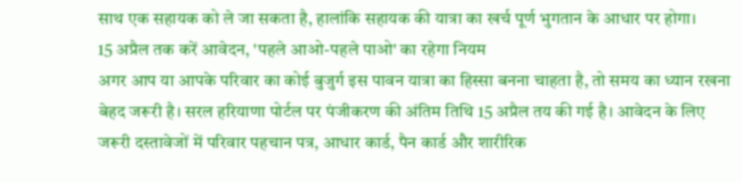साथ एक सहायक को ले जा सकता है, हालांकि सहायक की यात्रा का खर्च पूर्ण भुगतान के आधार पर होगा।
15 अप्रैल तक करें आवेदन, 'पहले आओ-पहले पाओ' का रहेगा नियम
अगर आप या आपके परिवार का कोई बुजुर्ग इस पावन यात्रा का हिस्सा बनना चाहता है, तो समय का ध्यान रखना बेहद जरूरी है। सरल हरियाणा पोर्टल पर पंजीकरण की अंतिम तिथि 15 अप्रैल तय की गई है। आवेदन के लिए जरूरी दस्तावेजों में परिवार पहचान पत्र, आधार कार्ड, पैन कार्ड और शारीरिक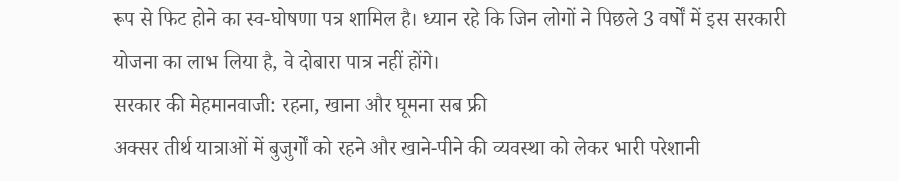रूप से फिट होने का स्व-घोषणा पत्र शामिल है। ध्यान रहे कि जिन लोगों ने पिछले 3 वर्षों में इस सरकारी योजना का लाभ लिया है, वे दोबारा पात्र नहीं होंगे।
सरकार की मेहमानवाजी: रहना, खाना और घूमना सब फ्री
अक्सर तीर्थ यात्राओं में बुजुर्गों को रहने और खाने-पीने की व्यवस्था को लेकर भारी परेशानी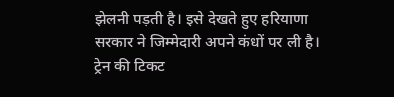झेलनी पड़ती है। इसे देखते हुए हरियाणा सरकार ने जिम्मेदारी अपने कंधों पर ली है। ट्रेन की टिकट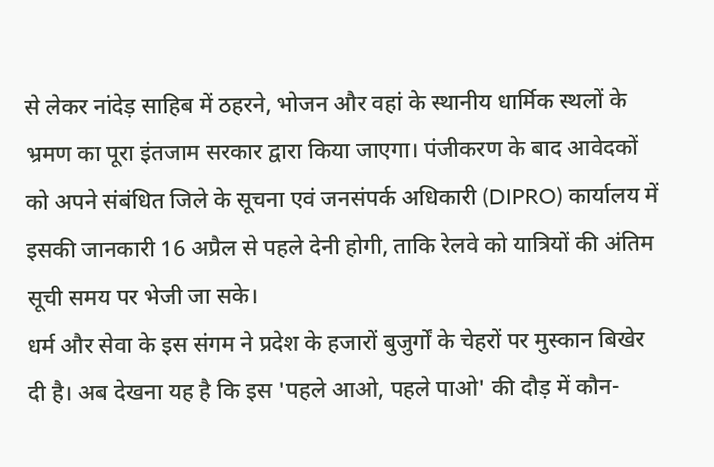से लेकर नांदेड़ साहिब में ठहरने, भोजन और वहां के स्थानीय धार्मिक स्थलों के भ्रमण का पूरा इंतजाम सरकार द्वारा किया जाएगा। पंजीकरण के बाद आवेदकों को अपने संबंधित जिले के सूचना एवं जनसंपर्क अधिकारी (DIPRO) कार्यालय में इसकी जानकारी 16 अप्रैल से पहले देनी होगी, ताकि रेलवे को यात्रियों की अंतिम सूची समय पर भेजी जा सके।
धर्म और सेवा के इस संगम ने प्रदेश के हजारों बुजुर्गों के चेहरों पर मुस्कान बिखेर दी है। अब देखना यह है कि इस 'पहले आओ, पहले पाओ' की दौड़ में कौन-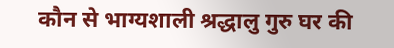कौन से भाग्यशाली श्रद्धालु गुरु घर की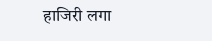हाजिरी लगा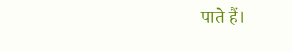पाते हैं।